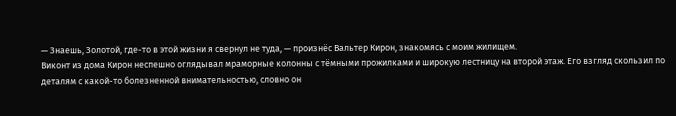— Знаешь, Золотой, где-то в этой жизни я свернул не туда, — произнёс Вальтер Кирон, знакомясь с моим жилищем.
Виконт из дома Кирон неспешно оглядывал мраморные колонны с тёмными прожилками и широкую лестницу на второй этаж. Его взгляд скользил по деталям с какой-то болезненной внимательностью, словно он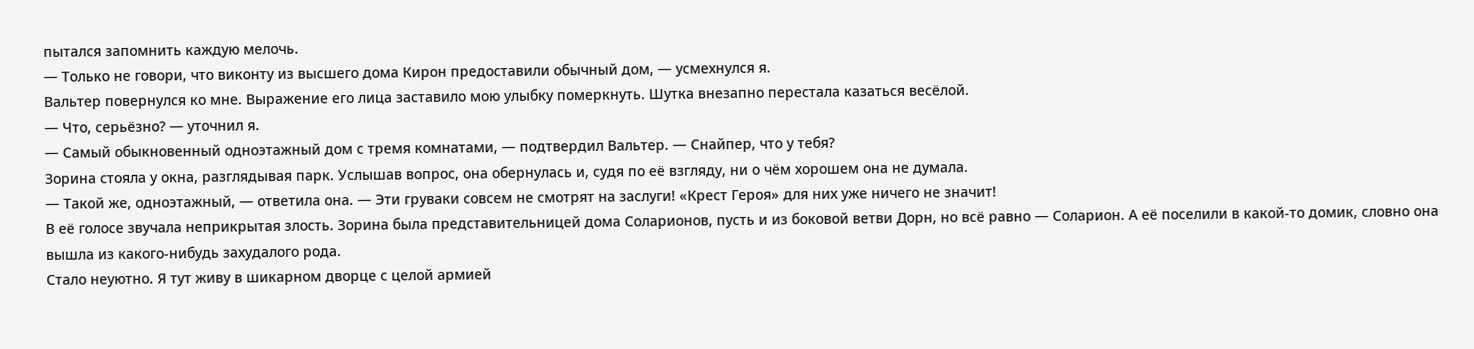пытался запомнить каждую мелочь.
— Только не говори, что виконту из высшего дома Кирон предоставили обычный дом, — усмехнулся я.
Вальтер повернулся ко мне. Выражение его лица заставило мою улыбку померкнуть. Шутка внезапно перестала казаться весёлой.
— Что, серьёзно? — уточнил я.
— Самый обыкновенный одноэтажный дом с тремя комнатами, — подтвердил Вальтер. — Снайпер, что у тебя?
Зорина стояла у окна, разглядывая парк. Услышав вопрос, она обернулась и, судя по её взгляду, ни о чём хорошем она не думала.
— Такой же, одноэтажный, — ответила она. — Эти груваки совсем не смотрят на заслуги! «Крест Героя» для них уже ничего не значит!
В её голосе звучала неприкрытая злость. Зорина была представительницей дома Соларионов, пусть и из боковой ветви Дорн, но всё равно — Соларион. А её поселили в какой-то домик, словно она вышла из какого-нибудь захудалого рода.
Стало неуютно. Я тут живу в шикарном дворце с целой армией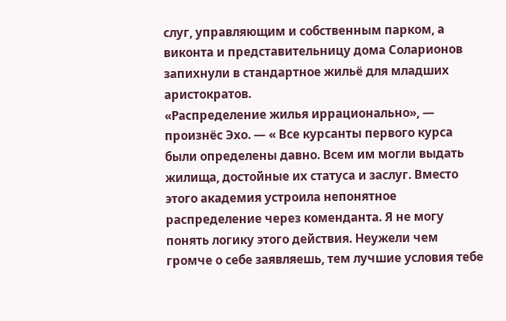слуг, управляющим и собственным парком, а виконта и представительницу дома Соларионов запихнули в стандартное жильё для младших аристократов.
«Распределение жилья иррационально», — произнёс Эхо. — « Все курсанты первого курса были определены давно. Всем им могли выдать жилища, достойные их статуса и заслуг. Вместо этого академия устроила непонятное распределение через коменданта. Я не могу понять логику этого действия. Неужели чем громче о себе заявляешь, тем лучшие условия тебе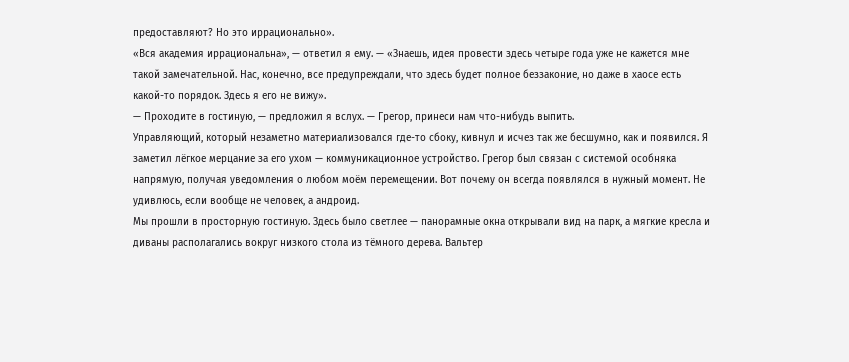предоставляют? Но это иррационально».
«Вся академия иррациональна», — ответил я ему. — «Знаешь, идея провести здесь четыре года уже не кажется мне такой замечательной. Нас, конечно, все предупреждали, что здесь будет полное беззаконие, но даже в хаосе есть какой-то порядок. Здесь я его не вижу».
— Проходите в гостиную, — предложил я вслух. — Грегор, принеси нам что-нибудь выпить.
Управляющий, который незаметно материализовался где-то сбоку, кивнул и исчез так же бесшумно, как и появился. Я заметил лёгкое мерцание за его ухом — коммуникационное устройство. Грегор был связан с системой особняка напрямую, получая уведомления о любом моём перемещении. Вот почему он всегда появлялся в нужный момент. Не удивлюсь, если вообще не человек, а андроид.
Мы прошли в просторную гостиную. Здесь было светлее — панорамные окна открывали вид на парк, а мягкие кресла и диваны располагались вокруг низкого стола из тёмного дерева. Вальтер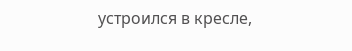устроился в кресле,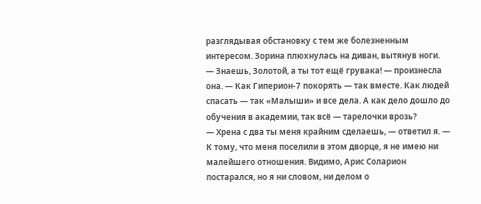разглядывая обстановку с тем же болезненным интересом. Зорина плюхнулась на диван, вытянув ноги.
— Знаешь, Золотой, а ты тот ещё грувака! — произнесла она. — Как Гиперион-7 покорять — так вместе. Как людей спасать — так «Малыши» и все дела. А как дело дошло до обучения в академии, так всё — тарелочки врозь?
— Хрена с два ты меня крайним сделаешь, — ответил я. — К тому, что меня поселили в этом дворце, я не имею ни малейшего отношения. Видимо, Арис Соларион постарался, но я ни словом, ни делом о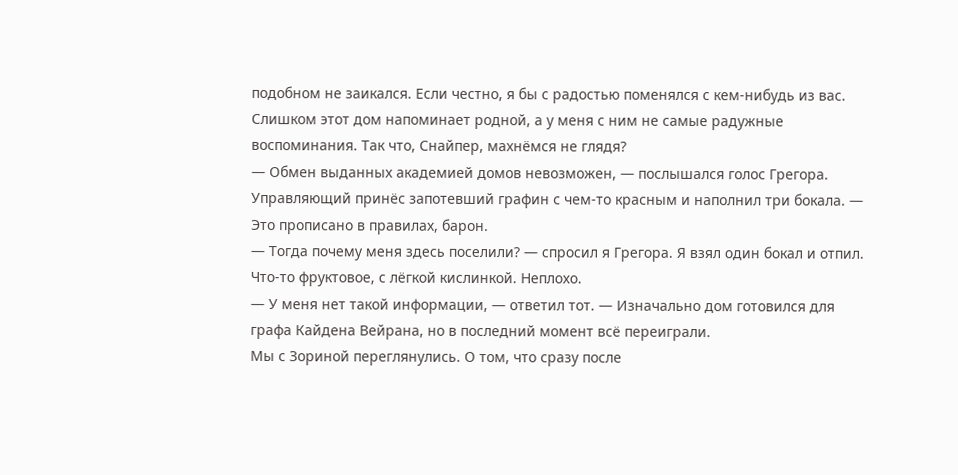подобном не заикался. Если честно, я бы с радостью поменялся с кем-нибудь из вас. Слишком этот дом напоминает родной, а у меня с ним не самые радужные воспоминания. Так что, Снайпер, махнёмся не глядя?
— Обмен выданных академией домов невозможен, — послышался голос Грегора. Управляющий принёс запотевший графин с чем-то красным и наполнил три бокала. — Это прописано в правилах, барон.
— Тогда почему меня здесь поселили? — спросил я Грегора. Я взял один бокал и отпил. Что-то фруктовое, с лёгкой кислинкой. Неплохо.
— У меня нет такой информации, — ответил тот. — Изначально дом готовился для графа Кайдена Вейрана, но в последний момент всё переиграли.
Мы с Зориной переглянулись. О том, что сразу после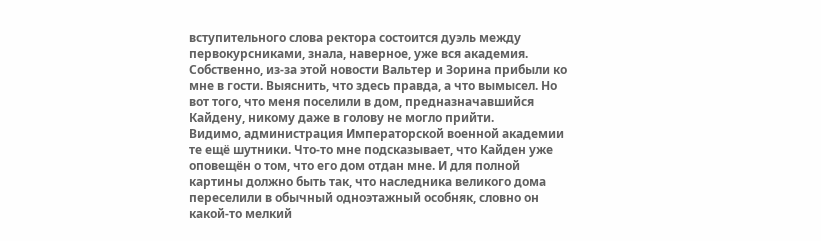вступительного слова ректора состоится дуэль между первокурсниками, знала, наверное, уже вся академия. Собственно, из-за этой новости Вальтер и Зорина прибыли ко мне в гости. Выяснить, что здесь правда, а что вымысел. Но вот того, что меня поселили в дом, предназначавшийся Кайдену, никому даже в голову не могло прийти.
Видимо, администрация Императорской военной академии те ещё шутники. Что-то мне подсказывает, что Кайден уже оповещён о том, что его дом отдан мне. И для полной картины должно быть так, что наследника великого дома переселили в обычный одноэтажный особняк, словно он какой-то мелкий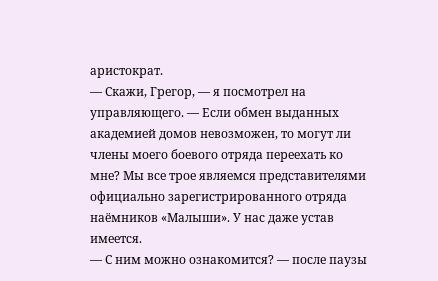аристократ.
— Скажи, Грегор, — я посмотрел на управляющего. — Если обмен выданных академией домов невозможен, то могут ли члены моего боевого отряда переехать ко мне? Мы все трое являемся представителями официально зарегистрированного отряда наёмников «Малыши». У нас даже устав имеется.
— С ним можно ознакомится? — после паузы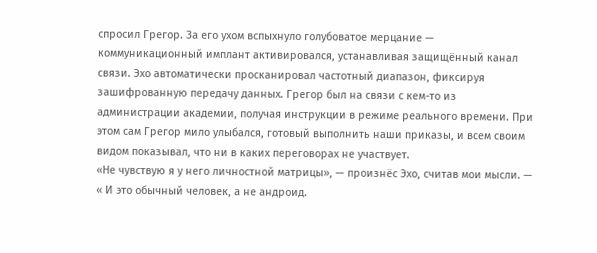спросил Грегор. За его ухом вспыхнуло голубоватое мерцание — коммуникационный имплант активировался, устанавливая защищённый канал связи. Эхо автоматически просканировал частотный диапазон, фиксируя зашифрованную передачу данных. Грегор был на связи с кем-то из администрации академии, получая инструкции в режиме реального времени. При этом сам Грегор мило улыбался, готовый выполнить наши приказы, и всем своим видом показывал, что ни в каких переговорах не участвует.
«Не чувствую я у него личностной матрицы», — произнёс Эхо, считав мои мысли. — « И это обычный человек, а не андроид.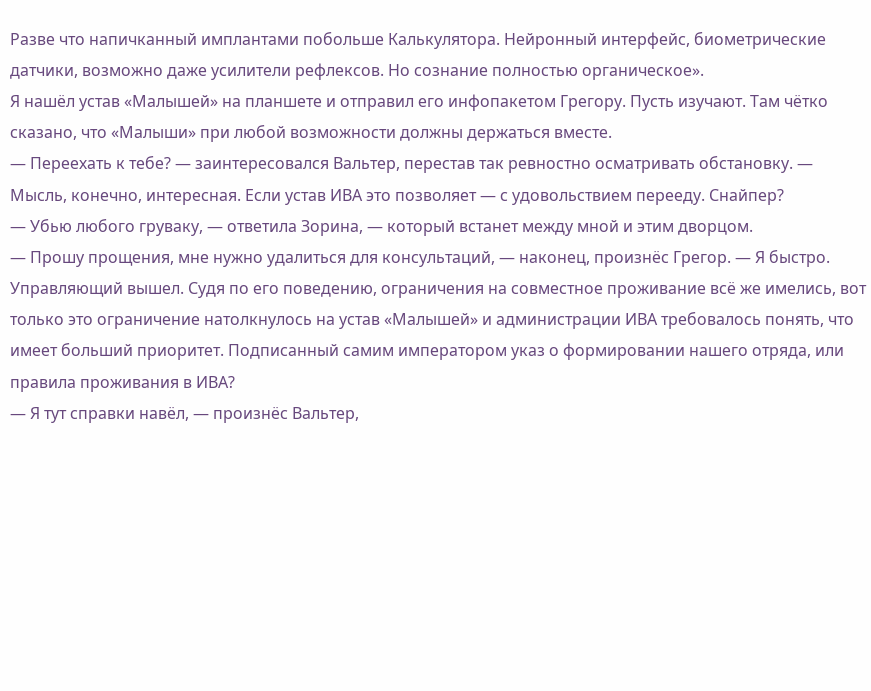Разве что напичканный имплантами побольше Калькулятора. Нейронный интерфейс, биометрические датчики, возможно даже усилители рефлексов. Но сознание полностью органическое».
Я нашёл устав «Малышей» на планшете и отправил его инфопакетом Грегору. Пусть изучают. Там чётко сказано, что «Малыши» при любой возможности должны держаться вместе.
— Переехать к тебе? — заинтересовался Вальтер, перестав так ревностно осматривать обстановку. — Мысль, конечно, интересная. Если устав ИВА это позволяет — с удовольствием перееду. Снайпер?
— Убью любого груваку, — ответила Зорина, — который встанет между мной и этим дворцом.
— Прошу прощения, мне нужно удалиться для консультаций, — наконец, произнёс Грегор. — Я быстро.
Управляющий вышел. Судя по его поведению, ограничения на совместное проживание всё же имелись, вот только это ограничение натолкнулось на устав «Малышей» и администрации ИВА требовалось понять, что имеет больший приоритет. Подписанный самим императором указ о формировании нашего отряда, или правила проживания в ИВА?
— Я тут справки навёл, — произнёс Вальтер,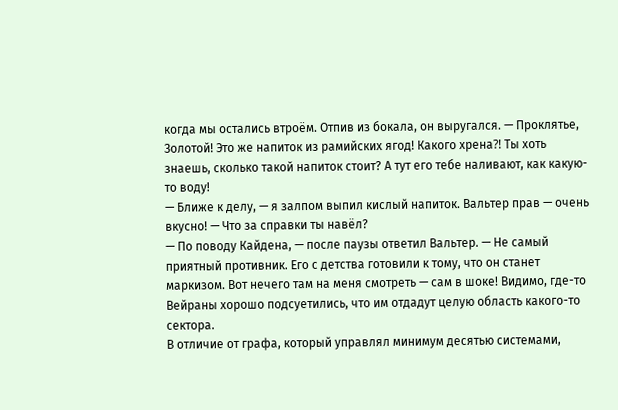когда мы остались втроём. Отпив из бокала, он выругался. — Проклятье, Золотой! Это же напиток из рамийских ягод! Какого хрена⁈ Ты хоть знаешь, сколько такой напиток стоит? А тут его тебе наливают, как какую-то воду!
— Ближе к делу, — я залпом выпил кислый напиток. Вальтер прав — очень вкусно! — Что за справки ты навёл?
— По поводу Кайдена, — после паузы ответил Вальтер. — Не самый приятный противник. Его с детства готовили к тому, что он станет маркизом. Вот нечего там на меня смотреть — сам в шоке! Видимо, где-то Вейраны хорошо подсуетились, что им отдадут целую область какого-то сектора.
В отличие от графа, который управлял минимум десятью системами,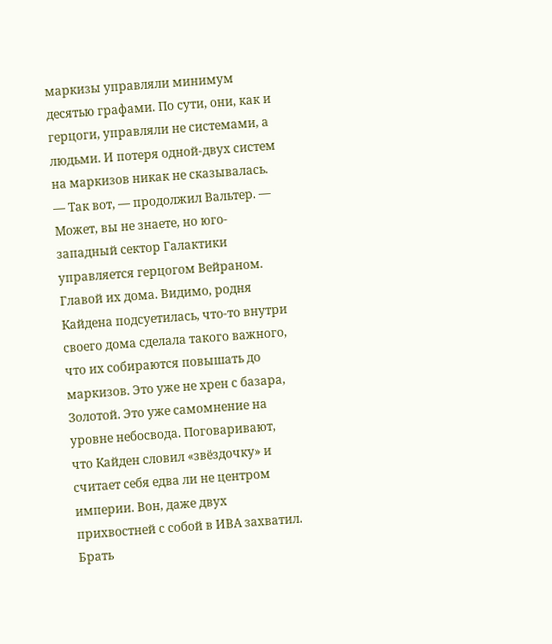маркизы управляли минимум десятью графами. По сути, они, как и герцоги, управляли не системами, а людьми. И потеря одной-двух систем на маркизов никак не сказывалась.
— Так вот, — продолжил Вальтер. — Может, вы не знаете, но юго-западный сектор Галактики управляется герцогом Вейраном. Главой их дома. Видимо, родня Кайдена подсуетилась, что-то внутри своего дома сделала такого важного, что их собираются повышать до маркизов. Это уже не хрен с базара, Золотой. Это уже самомнение на уровне небосвода. Поговаривают, что Кайден словил «звёздочку» и считает себя едва ли не центром империи. Вон, даже двух прихвостней с собой в ИВА захватил. Брать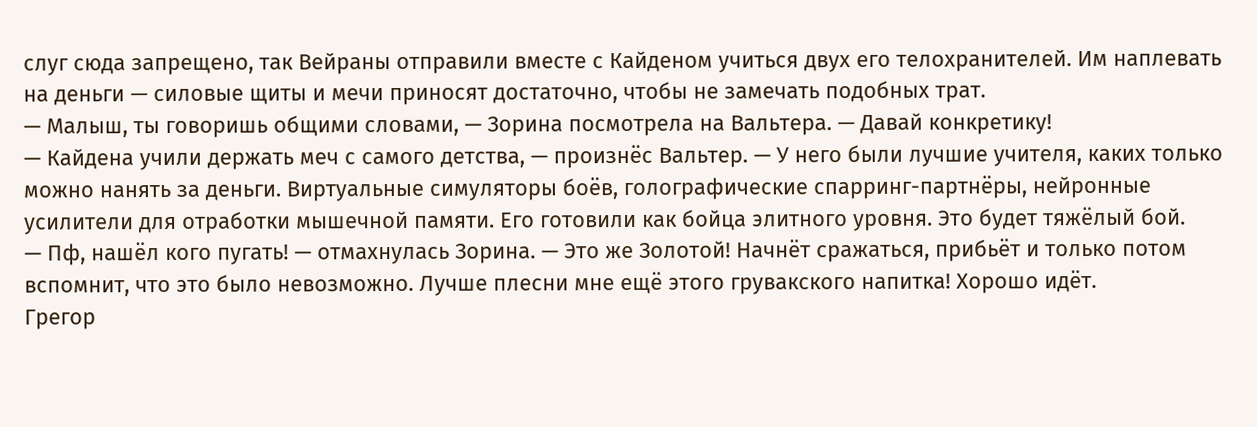слуг сюда запрещено, так Вейраны отправили вместе с Кайденом учиться двух его телохранителей. Им наплевать на деньги — силовые щиты и мечи приносят достаточно, чтобы не замечать подобных трат.
— Малыш, ты говоришь общими словами, — Зорина посмотрела на Вальтера. — Давай конкретику!
— Кайдена учили держать меч с самого детства, — произнёс Вальтер. — У него были лучшие учителя, каких только можно нанять за деньги. Виртуальные симуляторы боёв, голографические спарринг-партнёры, нейронные усилители для отработки мышечной памяти. Его готовили как бойца элитного уровня. Это будет тяжёлый бой.
— Пф, нашёл кого пугать! — отмахнулась Зорина. — Это же Золотой! Начнёт сражаться, прибьёт и только потом вспомнит, что это было невозможно. Лучше плесни мне ещё этого грувакского напитка! Хорошо идёт.
Грегор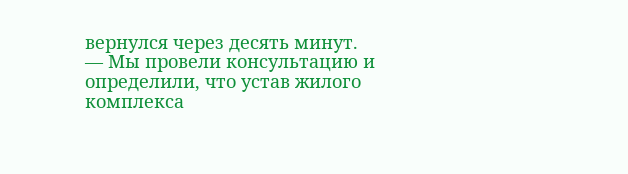вернулся через десять минут.
— Мы провели консультацию и определили, что устав жилого комплекса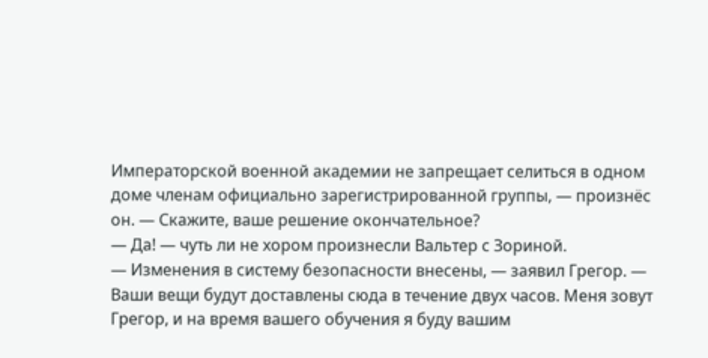Императорской военной академии не запрещает селиться в одном доме членам официально зарегистрированной группы, — произнёс он. — Скажите, ваше решение окончательное?
— Да! — чуть ли не хором произнесли Вальтер с Зориной.
— Изменения в систему безопасности внесены, — заявил Грегор. — Ваши вещи будут доставлены сюда в течение двух часов. Меня зовут Грегор, и на время вашего обучения я буду вашим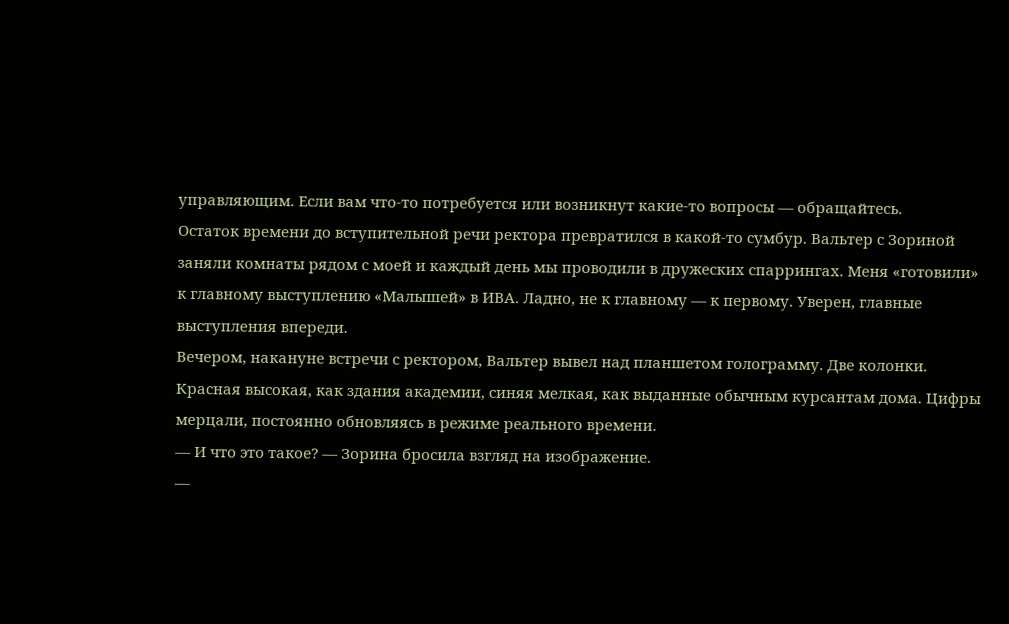управляющим. Если вам что-то потребуется или возникнут какие-то вопросы — обращайтесь.
Остаток времени до вступительной речи ректора превратился в какой-то сумбур. Вальтер с Зориной заняли комнаты рядом с моей и каждый день мы проводили в дружеских спаррингах. Меня «готовили» к главному выступлению «Малышей» в ИВА. Ладно, не к главному — к первому. Уверен, главные выступления впереди.
Вечером, накануне встречи с ректором, Вальтер вывел над планшетом голограмму. Две колонки. Красная высокая, как здания академии, синяя мелкая, как выданные обычным курсантам дома. Цифры мерцали, постоянно обновляясь в режиме реального времени.
— И что это такое? — Зорина бросила взгляд на изображение.
—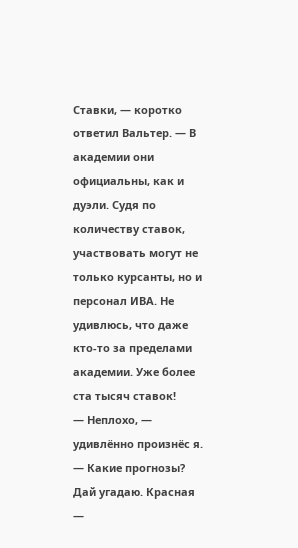Ставки, — коротко ответил Вальтер. — В академии они официальны, как и дуэли. Судя по количеству ставок, участвовать могут не только курсанты, но и персонал ИВА. Не удивлюсь, что даже кто-то за пределами академии. Уже более ста тысяч ставок!
— Неплохо, — удивлённо произнёс я. — Какие прогнозы? Дай угадаю. Красная —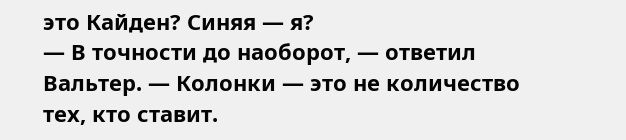это Кайден? Синяя — я?
— В точности до наоборот, — ответил Вальтер. — Колонки — это не количество тех, кто ставит.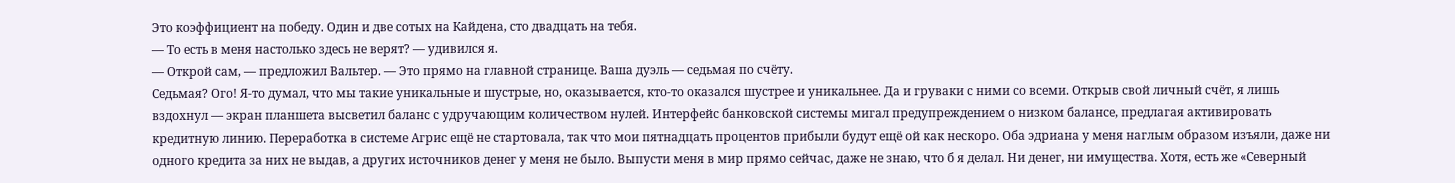Это коэффициент на победу. Один и две сотых на Кайдена, сто двадцать на тебя.
— То есть в меня настолько здесь не верят? — удивился я.
— Открой сам, — предложил Вальтер. — Это прямо на главной странице. Ваша дуэль — седьмая по счёту.
Седьмая? Ого! Я-то думал, что мы такие уникальные и шустрые, но, оказывается, кто-то оказался шустрее и уникальнее. Да и груваки с ними со всеми. Открыв свой личный счёт, я лишь вздохнул — экран планшета высветил баланс с удручающим количеством нулей. Интерфейс банковской системы мигал предупреждением о низком балансе, предлагая активировать кредитную линию. Переработка в системе Агрис ещё не стартовала, так что мои пятнадцать процентов прибыли будут ещё ой как нескоро. Оба эдриана у меня наглым образом изъяли, даже ни одного кредита за них не выдав, а других источников денег у меня не было. Выпусти меня в мир прямо сейчас, даже не знаю, что б я делал. Ни денег, ни имущества. Хотя, есть же «Северный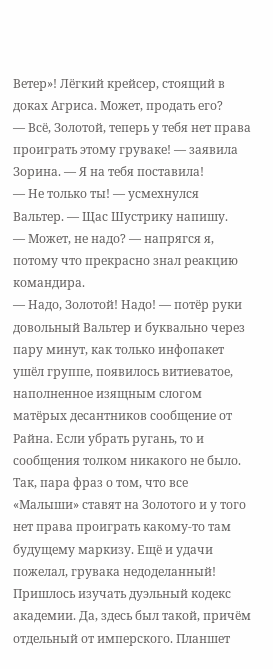Ветер»! Лёгкий крейсер, стоящий в доках Агриса. Может, продать его?
— Всё, Золотой, теперь у тебя нет права проиграть этому груваке! — заявила Зорина. — Я на тебя поставила!
— Не только ты! — усмехнулся Вальтер. — Щас Шустрику напишу.
— Может, не надо? — напрягся я, потому что прекрасно знал реакцию командира.
— Надо, Золотой! Надо! — потёр руки довольный Вальтер и буквально через пару минут, как только инфопакет ушёл группе, появилось витиеватое, наполненное изящным слогом матёрых десантников сообщение от Райна. Если убрать ругань, то и сообщения толком никакого не было. Так, пара фраз о том, что все «Малыши» ставят на Золотого и у того нет права проиграть какому-то там будущему маркизу. Ещё и удачи пожелал, грувака недоделанный!
Пришлось изучать дуэльный кодекс академии. Да, здесь был такой, причём отдельный от имперского. Планшет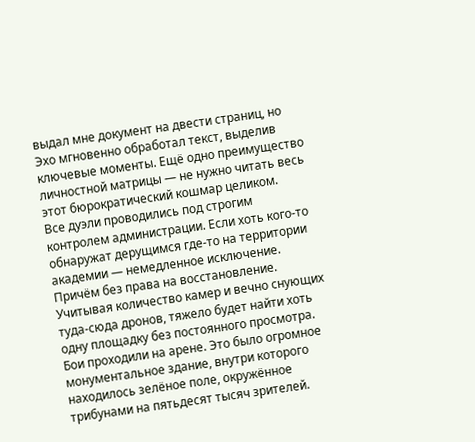выдал мне документ на двести страниц, но Эхо мгновенно обработал текст, выделив ключевые моменты. Ещё одно преимущество личностной матрицы — не нужно читать весь этот бюрократический кошмар целиком.
Все дуэли проводились под строгим контролем администрации. Если хоть кого-то обнаружат дерущимся где-то на территории академии — немедленное исключение. Причём без права на восстановление. Учитывая количество камер и вечно снующих туда-сюда дронов, тяжело будет найти хоть одну площадку без постоянного просмотра.
Бои проходили на арене. Это было огромное монументальное здание, внутри которого находилось зелёное поле, окружённое трибунами на пятьдесят тысяч зрителей.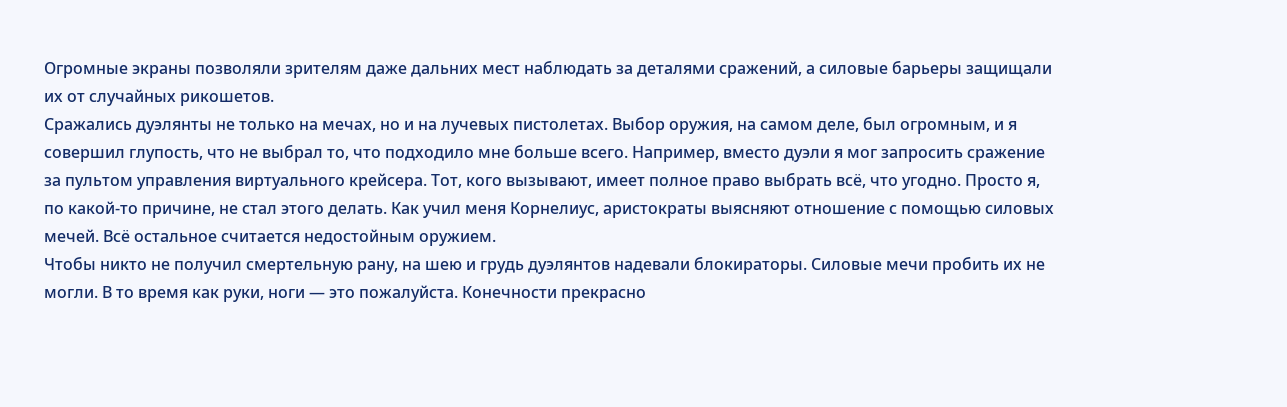Огромные экраны позволяли зрителям даже дальних мест наблюдать за деталями сражений, а силовые барьеры защищали их от случайных рикошетов.
Сражались дуэлянты не только на мечах, но и на лучевых пистолетах. Выбор оружия, на самом деле, был огромным, и я совершил глупость, что не выбрал то, что подходило мне больше всего. Например, вместо дуэли я мог запросить сражение за пультом управления виртуального крейсера. Тот, кого вызывают, имеет полное право выбрать всё, что угодно. Просто я, по какой-то причине, не стал этого делать. Как учил меня Корнелиус, аристократы выясняют отношение с помощью силовых мечей. Всё остальное считается недостойным оружием.
Чтобы никто не получил смертельную рану, на шею и грудь дуэлянтов надевали блокираторы. Силовые мечи пробить их не могли. В то время как руки, ноги — это пожалуйста. Конечности прекрасно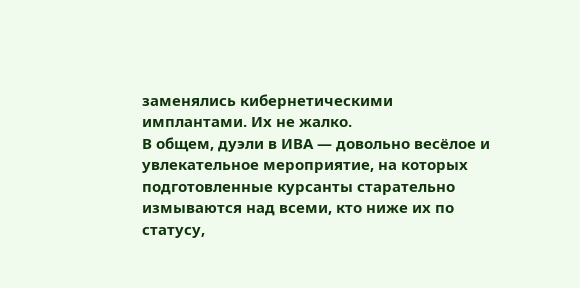заменялись кибернетическими имплантами. Их не жалко.
В общем, дуэли в ИВА — довольно весёлое и увлекательное мероприятие, на которых подготовленные курсанты старательно измываются над всеми, кто ниже их по статусу,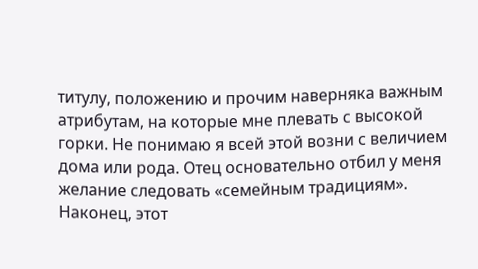титулу, положению и прочим наверняка важным атрибутам, на которые мне плевать с высокой горки. Не понимаю я всей этой возни с величием дома или рода. Отец основательно отбил у меня желание следовать «семейным традициям».
Наконец, этот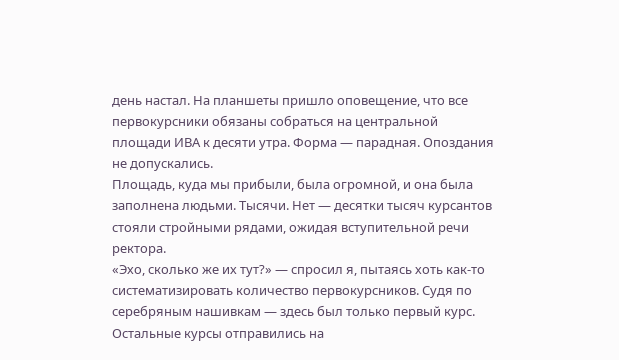день настал. На планшеты пришло оповещение, что все первокурсники обязаны собраться на центральной площади ИВА к десяти утра. Форма — парадная. Опоздания не допускались.
Площадь, куда мы прибыли, была огромной, и она была заполнена людьми. Тысячи. Нет — десятки тысяч курсантов стояли стройными рядами, ожидая вступительной речи ректора.
«Эхо, сколько же их тут?» — спросил я, пытаясь хоть как-то систематизировать количество первокурсников. Судя по серебряным нашивкам — здесь был только первый курс. Остальные курсы отправились на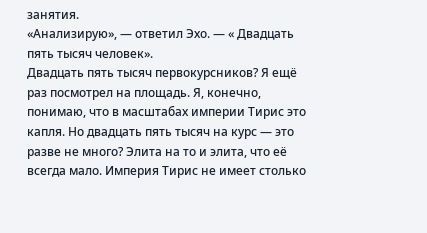занятия.
«Анализирую», — ответил Эхо. — « Двадцать пять тысяч человек».
Двадцать пять тысяч первокурсников? Я ещё раз посмотрел на площадь. Я, конечно, понимаю, что в масштабах империи Тирис это капля. Но двадцать пять тысяч на курс — это разве не много? Элита на то и элита, что её всегда мало. Империя Тирис не имеет столько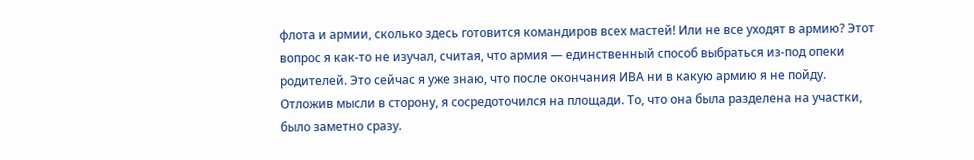флота и армии, сколько здесь готовится командиров всех мастей! Или не все уходят в армию? Этот вопрос я как-то не изучал, считая, что армия — единственный способ выбраться из-под опеки родителей. Это сейчас я уже знаю, что после окончания ИВА ни в какую армию я не пойду. Отложив мысли в сторону, я сосредоточился на площади. То, что она была разделена на участки, было заметно сразу.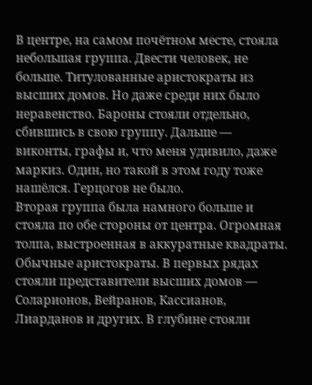В центре, на самом почётном месте, стояла небольшая группа. Двести человек, не больше. Титулованные аристократы из высших домов. Но даже среди них было неравенство. Бароны стояли отдельно, сбившись в свою группу. Дальше — виконты, графы и, что меня удивило, даже маркиз. Один, но такой в этом году тоже нашёлся. Герцогов не было.
Вторая группа была намного больше и стояла по обе стороны от центра. Огромная толпа, выстроенная в аккуратные квадраты. Обычные аристократы. В первых рядах стояли представители высших домов — Соларионов, Вейранов, Кассианов, Лиарданов и других. В глубине стояли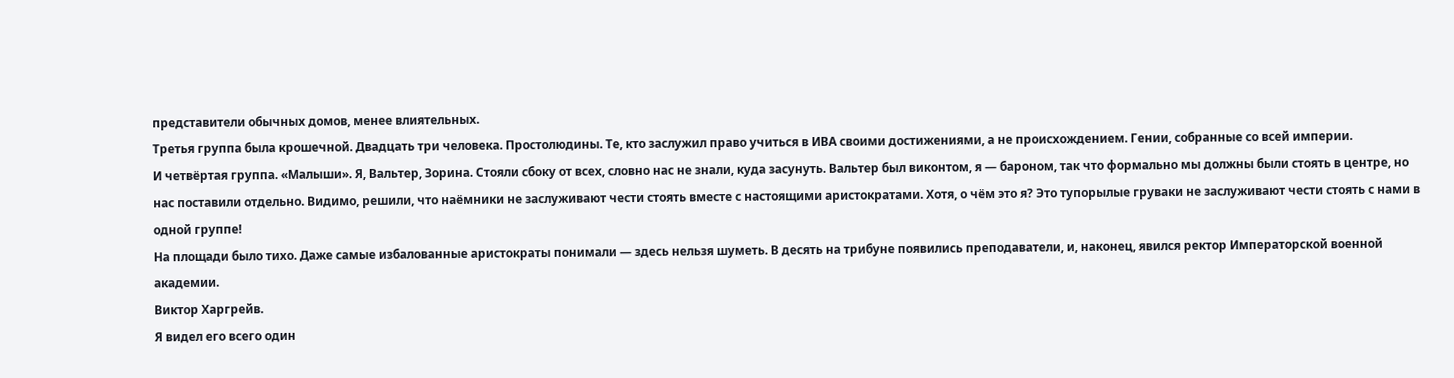представители обычных домов, менее влиятельных.
Третья группа была крошечной. Двадцать три человека. Простолюдины. Те, кто заслужил право учиться в ИВА своими достижениями, а не происхождением. Гении, собранные со всей империи.
И четвёртая группа. «Малыши». Я, Вальтер, Зорина. Стояли сбоку от всех, словно нас не знали, куда засунуть. Вальтер был виконтом, я — бароном, так что формально мы должны были стоять в центре, но нас поставили отдельно. Видимо, решили, что наёмники не заслуживают чести стоять вместе с настоящими аристократами. Хотя, о чём это я? Это тупорылые груваки не заслуживают чести стоять с нами в одной группе!
На площади было тихо. Даже самые избалованные аристократы понимали — здесь нельзя шуметь. В десять на трибуне появились преподаватели, и, наконец, явился ректор Императорской военной академии.
Виктор Харгрейв.
Я видел его всего один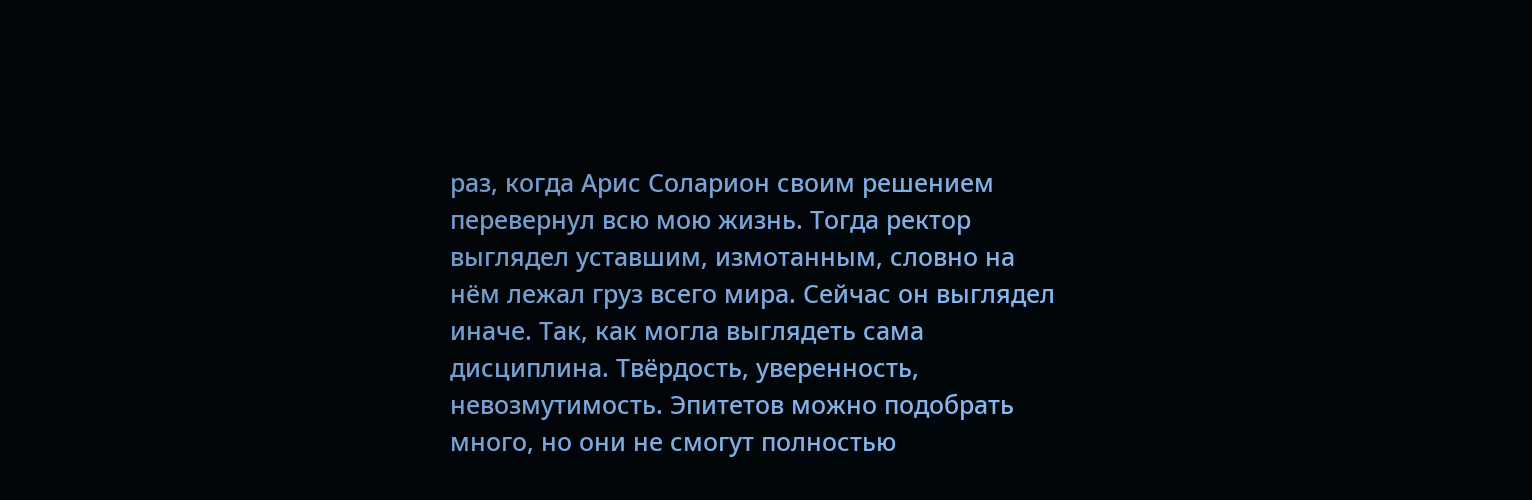раз, когда Арис Соларион своим решением перевернул всю мою жизнь. Тогда ректор выглядел уставшим, измотанным, словно на нём лежал груз всего мира. Сейчас он выглядел иначе. Так, как могла выглядеть сама дисциплина. Твёрдость, уверенность, невозмутимость. Эпитетов можно подобрать много, но они не смогут полностью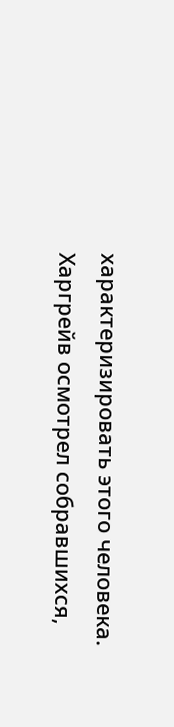характеризировать этого человека.
Харгрейв осмотрел собравшихся,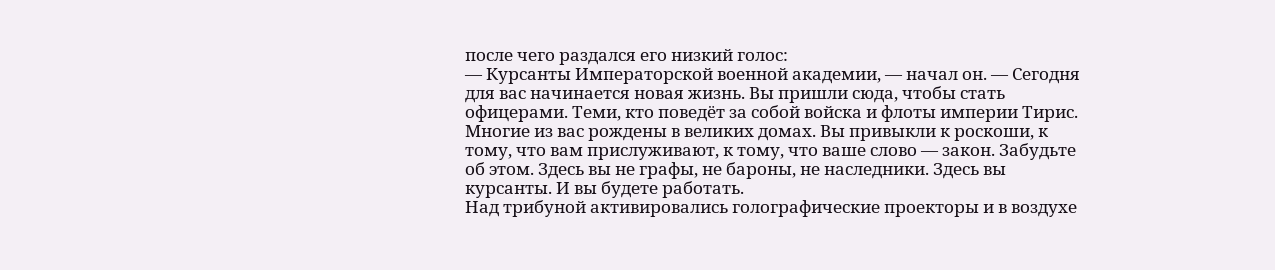после чего раздался его низкий голос:
— Курсанты Императорской военной академии, — начал он. — Сегодня для вас начинается новая жизнь. Вы пришли сюда, чтобы стать офицерами. Теми, кто поведёт за собой войска и флоты империи Тирис. Многие из вас рождены в великих домах. Вы привыкли к роскоши, к тому, что вам прислуживают, к тому, что ваше слово — закон. Забудьте об этом. Здесь вы не графы, не бароны, не наследники. Здесь вы курсанты. И вы будете работать.
Над трибуной активировались голографические проекторы и в воздухе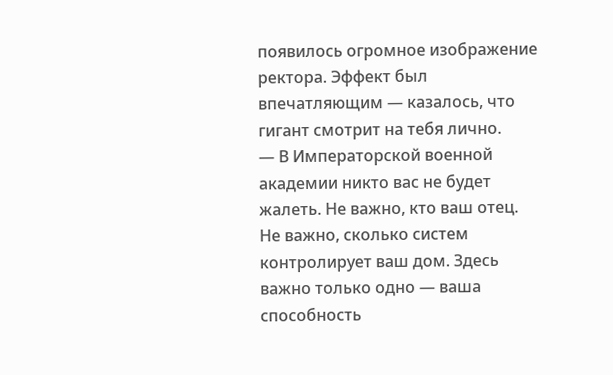появилось огромное изображение ректора. Эффект был впечатляющим — казалось, что гигант смотрит на тебя лично.
— В Императорской военной академии никто вас не будет жалеть. Не важно, кто ваш отец. Не важно, сколько систем контролирует ваш дом. Здесь важно только одно — ваша способность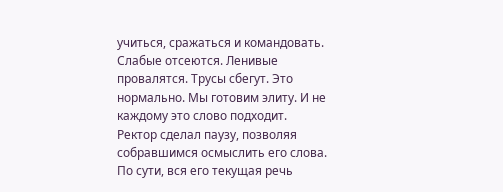учиться, сражаться и командовать. Слабые отсеются. Ленивые провалятся. Трусы сбегут. Это нормально. Мы готовим элиту. И не каждому это слово подходит.
Ректор сделал паузу, позволяя собравшимся осмыслить его слова. По сути, вся его текущая речь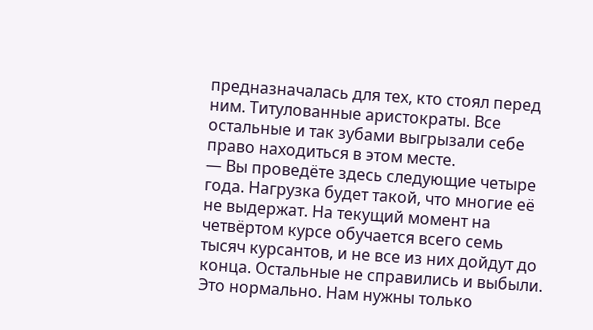предназначалась для тех, кто стоял перед ним. Титулованные аристократы. Все остальные и так зубами выгрызали себе право находиться в этом месте.
— Вы проведёте здесь следующие четыре года. Нагрузка будет такой, что многие её не выдержат. На текущий момент на четвёртом курсе обучается всего семь тысяч курсантов, и не все из них дойдут до конца. Остальные не справились и выбыли. Это нормально. Нам нужны только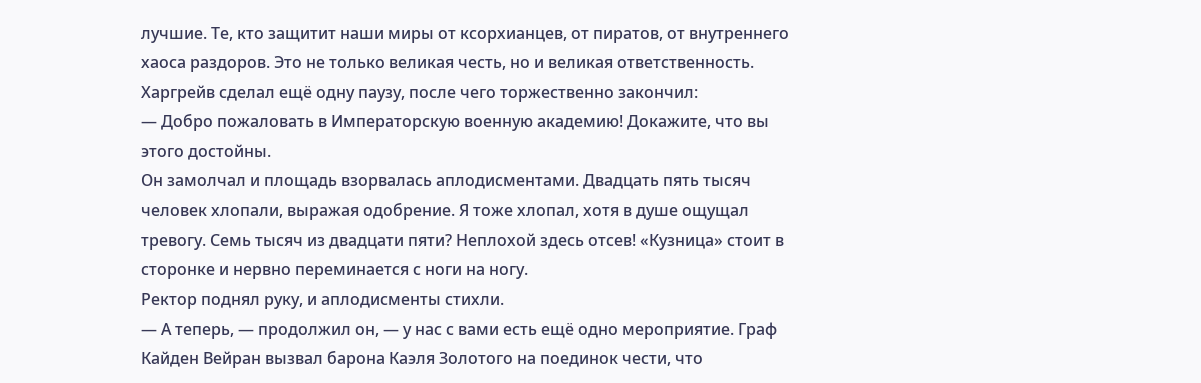лучшие. Те, кто защитит наши миры от ксорхианцев, от пиратов, от внутреннего хаоса раздоров. Это не только великая честь, но и великая ответственность.
Харгрейв сделал ещё одну паузу, после чего торжественно закончил:
— Добро пожаловать в Императорскую военную академию! Докажите, что вы этого достойны.
Он замолчал и площадь взорвалась аплодисментами. Двадцать пять тысяч человек хлопали, выражая одобрение. Я тоже хлопал, хотя в душе ощущал тревогу. Семь тысяч из двадцати пяти? Неплохой здесь отсев! «Кузница» стоит в сторонке и нервно переминается с ноги на ногу.
Ректор поднял руку, и аплодисменты стихли.
— А теперь, — продолжил он, — у нас с вами есть ещё одно мероприятие. Граф Кайден Вейран вызвал барона Каэля Золотого на поединок чести, что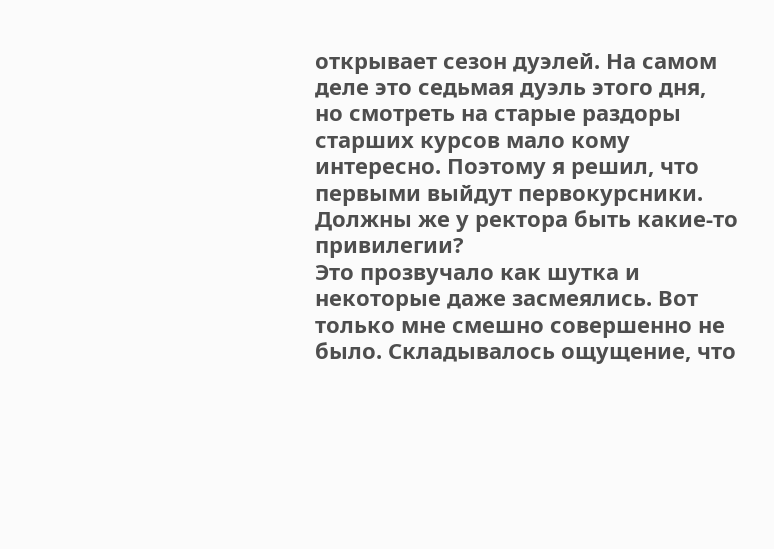открывает сезон дуэлей. На самом деле это седьмая дуэль этого дня, но смотреть на старые раздоры старших курсов мало кому интересно. Поэтому я решил, что первыми выйдут первокурсники. Должны же у ректора быть какие-то привилегии?
Это прозвучало как шутка и некоторые даже засмеялись. Вот только мне смешно совершенно не было. Складывалось ощущение, что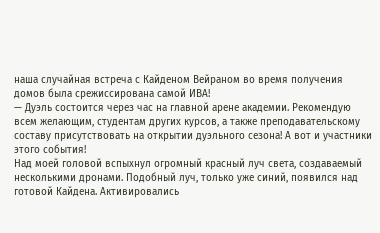наша случайная встреча с Кайденом Вейраном во время получения домов была срежиссирована самой ИВА!
— Дуэль состоится через час на главной арене академии. Рекомендую всем желающим, студентам других курсов, а также преподавательскому составу присутствовать на открытии дуэльного сезона! А вот и участники этого события!
Над моей головой вспыхнул огромный красный луч света, создаваемый несколькими дронами. Подобный луч, только уже синий, появился над готовой Кайдена. Активировались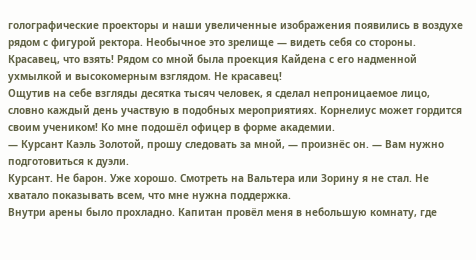голографические проекторы и наши увеличенные изображения появились в воздухе рядом с фигурой ректора. Необычное это зрелище — видеть себя со стороны. Красавец, что взять! Рядом со мной была проекция Кайдена с его надменной ухмылкой и высокомерным взглядом. Не красавец!
Ощутив на себе взгляды десятка тысяч человек, я сделал непроницаемое лицо, словно каждый день участвую в подобных мероприятиях. Корнелиус может гордится своим учеником! Ко мне подошёл офицер в форме академии.
— Курсант Каэль Золотой, прошу следовать за мной, — произнёс он. — Вам нужно подготовиться к дуэли.
Курсант. Не барон. Уже хорошо. Смотреть на Вальтера или Зорину я не стал. Не хватало показывать всем, что мне нужна поддержка.
Внутри арены было прохладно. Капитан провёл меня в небольшую комнату, где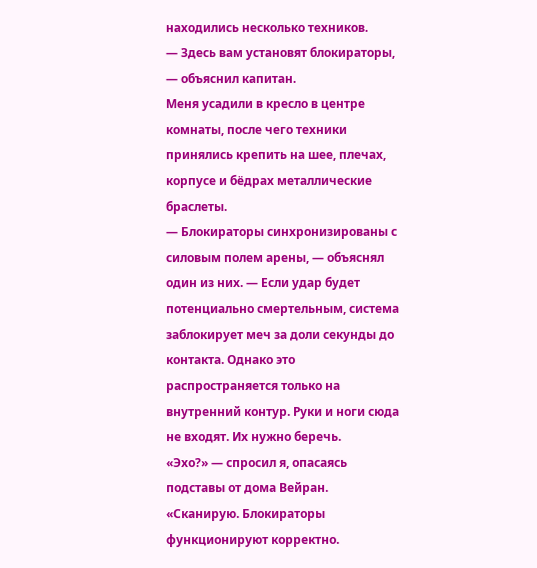находились несколько техников.
— Здесь вам установят блокираторы, — объяснил капитан.
Меня усадили в кресло в центре комнаты, после чего техники принялись крепить на шее, плечах, корпусе и бёдрах металлические браслеты.
— Блокираторы синхронизированы с силовым полем арены, — объяснял один из них. — Если удар будет потенциально смертельным, система заблокирует меч за доли секунды до контакта. Однако это распространяется только на внутренний контур. Руки и ноги сюда не входят. Их нужно беречь.
«Эхо?» — спросил я, опасаясь подставы от дома Вейран.
«Сканирую. Блокираторы функционируют корректно.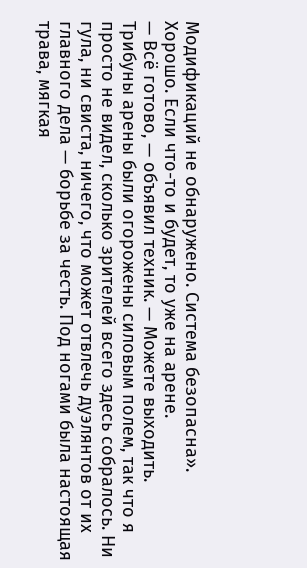Модификаций не обнаружено. Система безопасна».
Хорошо. Если что-то и будет, то уже на арене.
— Всё готово, — объявил техник. — Можете выходить.
Трибуны арены были огорожены силовым полем, так что я просто не видел, сколько зрителей всего здесь собралось. Ни гула, ни свиста, ничего, что может отвлечь дуэлянтов от их главного дела — борьбе за честь. Под ногами была настоящая трава, мягкая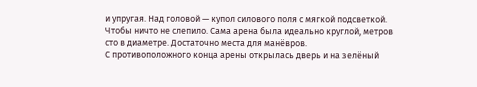и упругая. Над головой — купол силового поля с мягкой подсветкой. Чтобы ничто не слепило. Сама арена была идеально круглой, метров сто в диаметре. Достаточно места для манёвров.
С противоположного конца арены открылась дверь и на зелёный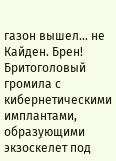газон вышел… не Кайден. Брен! Бритоголовый громила с кибернетическими имплантами, образующими экзоскелет под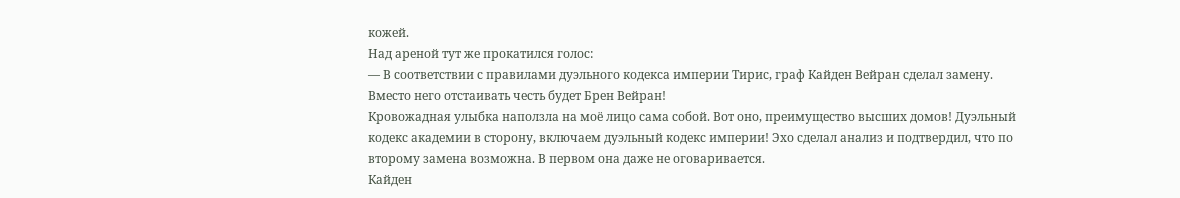кожей.
Над ареной тут же прокатился голос:
— В соответствии с правилами дуэльного кодекса империи Тирис, граф Кайден Вейран сделал замену. Вместо него отстаивать честь будет Брен Вейран!
Кровожадная улыбка наползла на моё лицо сама собой. Вот оно, преимущество высших домов! Дуэльный кодекс академии в сторону, включаем дуэльный кодекс империи! Эхо сделал анализ и подтвердил, что по второму замена возможна. В первом она даже не оговаривается.
Кайден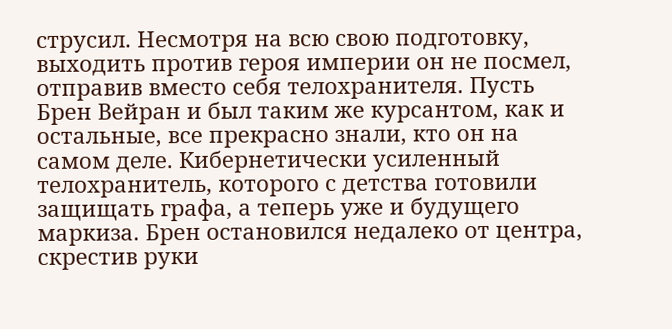струсил. Несмотря на всю свою подготовку, выходить против героя империи он не посмел, отправив вместо себя телохранителя. Пусть Брен Вейран и был таким же курсантом, как и остальные, все прекрасно знали, кто он на самом деле. Кибернетически усиленный телохранитель, которого с детства готовили защищать графа, а теперь уже и будущего маркиза. Брен остановился недалеко от центра, скрестив руки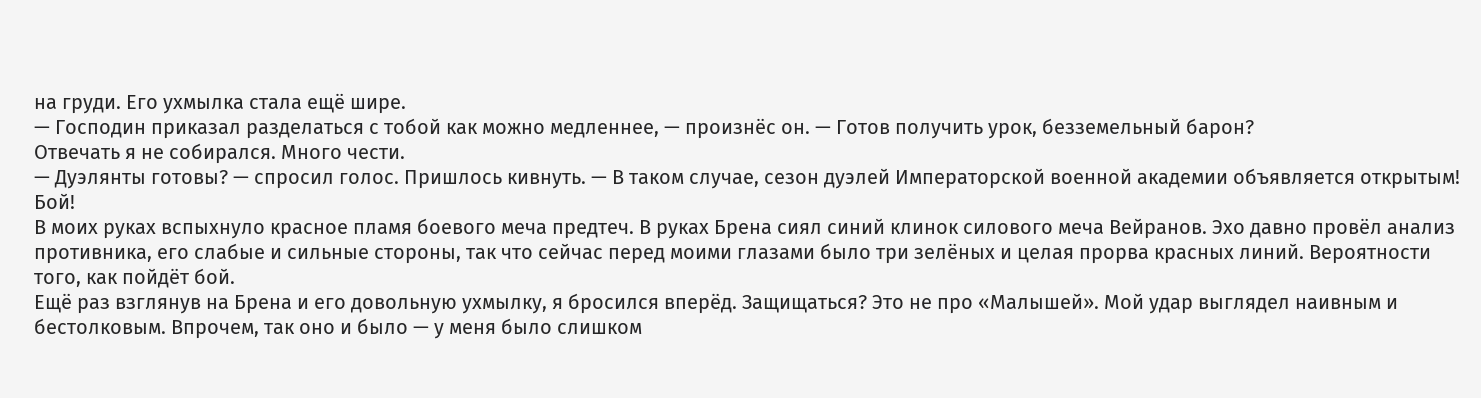на груди. Его ухмылка стала ещё шире.
— Господин приказал разделаться с тобой как можно медленнее, — произнёс он. — Готов получить урок, безземельный барон?
Отвечать я не собирался. Много чести.
— Дуэлянты готовы? — спросил голос. Пришлось кивнуть. — В таком случае, сезон дуэлей Императорской военной академии объявляется открытым! Бой!
В моих руках вспыхнуло красное пламя боевого меча предтеч. В руках Брена сиял синий клинок силового меча Вейранов. Эхо давно провёл анализ противника, его слабые и сильные стороны, так что сейчас перед моими глазами было три зелёных и целая прорва красных линий. Вероятности того, как пойдёт бой.
Ещё раз взглянув на Брена и его довольную ухмылку, я бросился вперёд. Защищаться? Это не про «Малышей». Мой удар выглядел наивным и бестолковым. Впрочем, так оно и было — у меня было слишком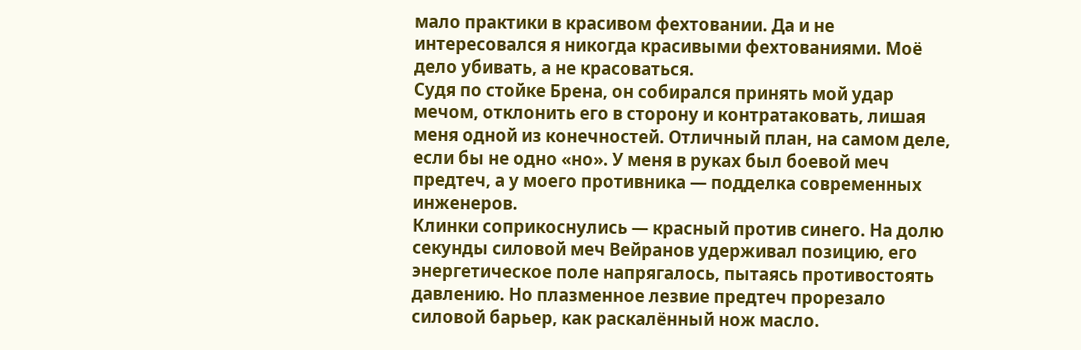мало практики в красивом фехтовании. Да и не интересовался я никогда красивыми фехтованиями. Моё дело убивать, а не красоваться.
Судя по стойке Брена, он собирался принять мой удар мечом, отклонить его в сторону и контратаковать, лишая меня одной из конечностей. Отличный план, на самом деле, если бы не одно «но». У меня в руках был боевой меч предтеч, а у моего противника — подделка современных инженеров.
Клинки соприкоснулись — красный против синего. На долю секунды силовой меч Вейранов удерживал позицию, его энергетическое поле напрягалось, пытаясь противостоять давлению. Но плазменное лезвие предтеч прорезало силовой барьер, как раскалённый нож масло.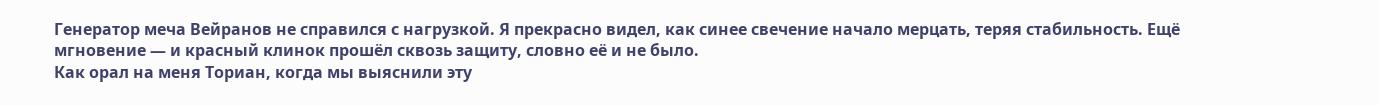Генератор меча Вейранов не справился с нагрузкой. Я прекрасно видел, как синее свечение начало мерцать, теряя стабильность. Ещё мгновение — и красный клинок прошёл сквозь защиту, словно её и не было.
Как орал на меня Ториан, когда мы выяснили эту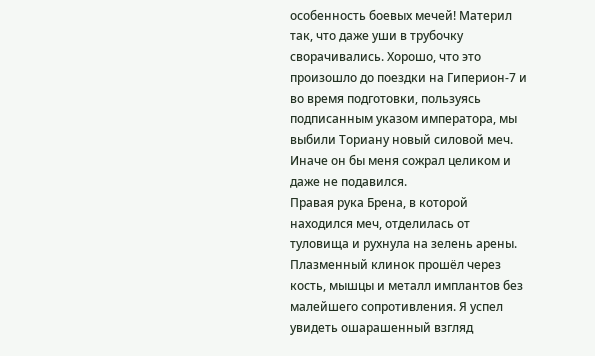особенность боевых мечей! Материл так, что даже уши в трубочку сворачивались. Хорошо, что это произошло до поездки на Гиперион-7 и во время подготовки, пользуясь подписанным указом императора, мы выбили Ториану новый силовой меч. Иначе он бы меня сожрал целиком и даже не подавился.
Правая рука Брена, в которой находился меч, отделилась от туловища и рухнула на зелень арены. Плазменный клинок прошёл через кость, мышцы и металл имплантов без малейшего сопротивления. Я успел увидеть ошарашенный взгляд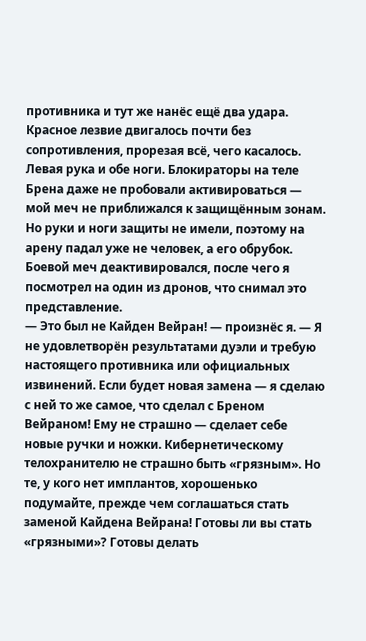противника и тут же нанёс ещё два удара. Красное лезвие двигалось почти без сопротивления, прорезая всё, чего касалось. Левая рука и обе ноги. Блокираторы на теле Брена даже не пробовали активироваться — мой меч не приближался к защищённым зонам. Но руки и ноги защиты не имели, поэтому на арену падал уже не человек, а его обрубок.
Боевой меч деактивировался, после чего я посмотрел на один из дронов, что снимал это представление.
— Это был не Кайден Вейран! — произнёс я. — Я не удовлетворён результатами дуэли и требую настоящего противника или официальных извинений. Если будет новая замена — я сделаю с ней то же самое, что сделал с Бреном Вейраном! Ему не страшно — сделает себе новые ручки и ножки. Кибернетическому телохранителю не страшно быть «грязным». Но те, у кого нет имплантов, хорошенько подумайте, прежде чем соглашаться стать заменой Кайдена Вейрана! Готовы ли вы стать «грязными»? Готовы делать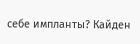себе импланты? Кайден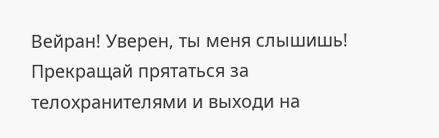Вейран! Уверен, ты меня слышишь! Прекращай прятаться за телохранителями и выходи на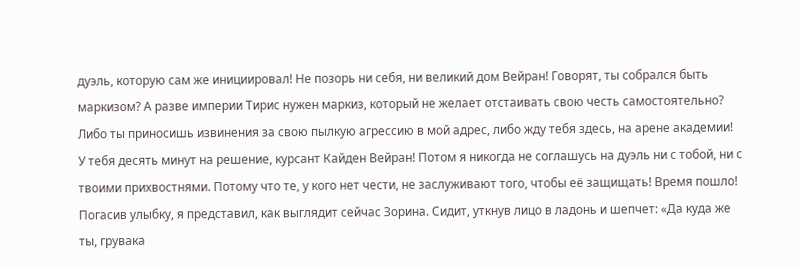дуэль, которую сам же инициировал! Не позорь ни себя, ни великий дом Вейран! Говорят, ты собрался быть маркизом? А разве империи Тирис нужен маркиз, который не желает отстаивать свою честь самостоятельно? Либо ты приносишь извинения за свою пылкую агрессию в мой адрес, либо жду тебя здесь, на арене академии! У тебя десять минут на решение, курсант Кайден Вейран! Потом я никогда не соглашусь на дуэль ни с тобой, ни с твоими прихвостнями. Потому что те, у кого нет чести, не заслуживают того, чтобы её защищать! Время пошло!
Погасив улыбку, я представил, как выглядит сейчас Зорина. Сидит, уткнув лицо в ладонь и шепчет: «Да куда же ты, грувака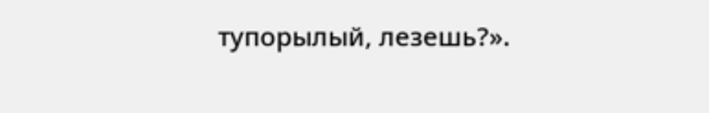тупорылый, лезешь?».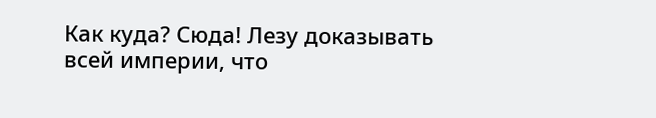Как куда? Сюда! Лезу доказывать всей империи, что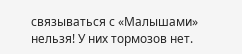связываться с «Малышами» нельзя! У них тормозов нет.